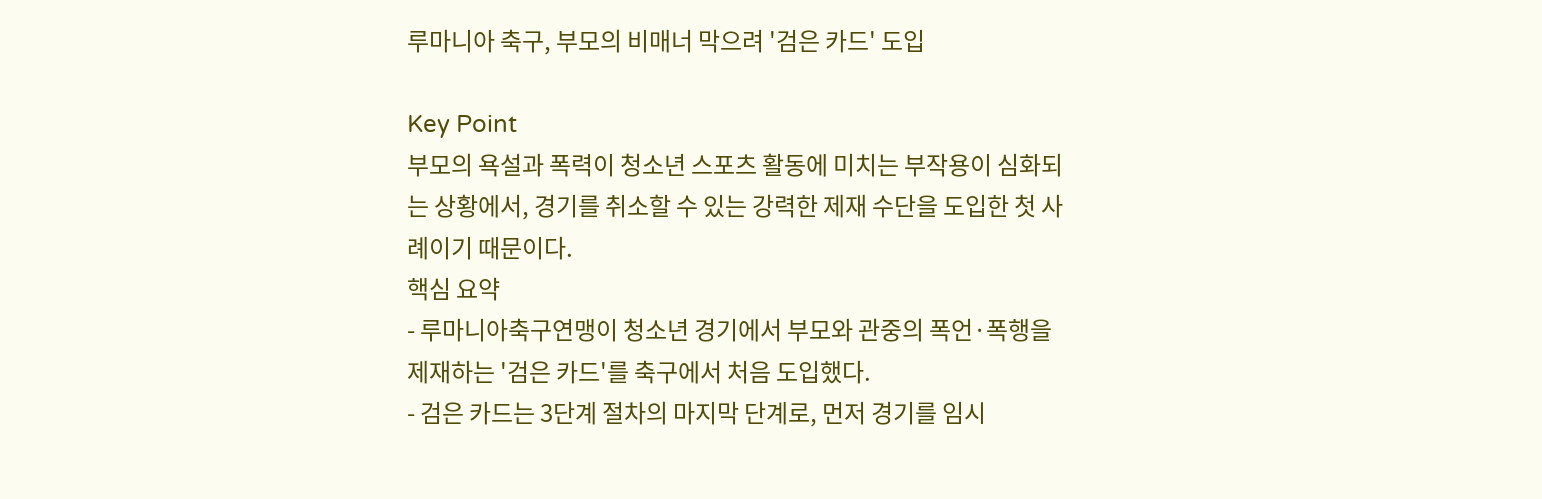루마니아 축구, 부모의 비매너 막으려 '검은 카드' 도입

Key Point
부모의 욕설과 폭력이 청소년 스포츠 활동에 미치는 부작용이 심화되는 상황에서, 경기를 취소할 수 있는 강력한 제재 수단을 도입한 첫 사례이기 때문이다.
핵심 요약
- 루마니아축구연맹이 청소년 경기에서 부모와 관중의 폭언·폭행을 제재하는 '검은 카드'를 축구에서 처음 도입했다.
- 검은 카드는 3단계 절차의 마지막 단계로, 먼저 경기를 임시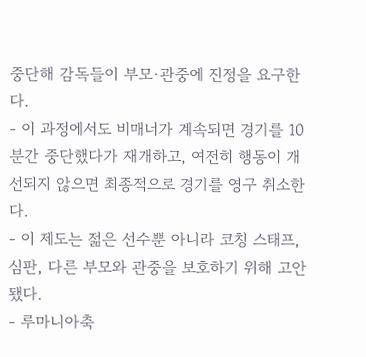중단해 감독들이 부모·관중에 진정을 요구한다.
- 이 과정에서도 비매너가 계속되면 경기를 10분간 중단했다가 재개하고, 여전히 행동이 개선되지 않으면 최종적으로 경기를 영구 취소한다.
- 이 제도는 젊은 선수뿐 아니라 코칭 스태프, 심판, 다른 부모와 관중을 보호하기 위해 고안됐다.
- 루마니아축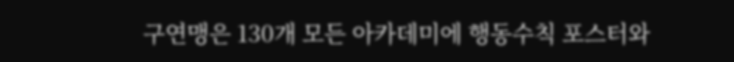구연맹은 130개 모든 아카데미에 행동수칙 포스터와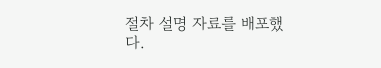절차 설명 자료를 배포했다.